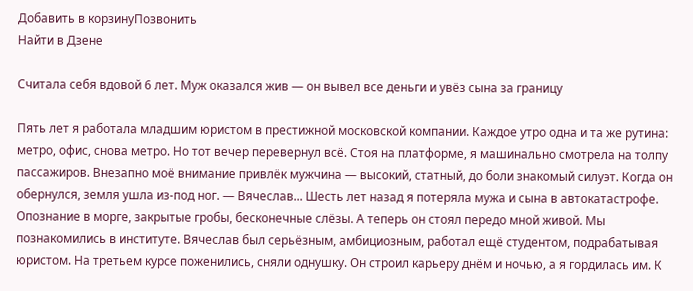Добавить в корзинуПозвонить
Найти в Дзене

Считала себя вдовой 6 лет. Муж оказался жив — он вывел все деньги и увёз сына за границу

Пять лет я работала младшим юристом в престижной московской компании. Каждое утро одна и та же рутина: метро, офис, снова метро. Но тот вечер перевернул всё. Стоя на платформе, я машинально смотрела на толпу пассажиров. Внезапно моё внимание привлёк мужчина — высокий, статный, до боли знакомый силуэт. Когда он обернулся, земля ушла из-под ног. — Вячеслав... Шесть лет назад я потеряла мужа и сына в автокатастрофе. Опознание в морге, закрытые гробы, бесконечные слёзы. А теперь он стоял передо мной живой. Мы познакомились в институте. Вячеслав был серьёзным, амбициозным, работал ещё студентом, подрабатывая юристом. На третьем курсе поженились, сняли однушку. Он строил карьеру днём и ночью, а я гордилась им. К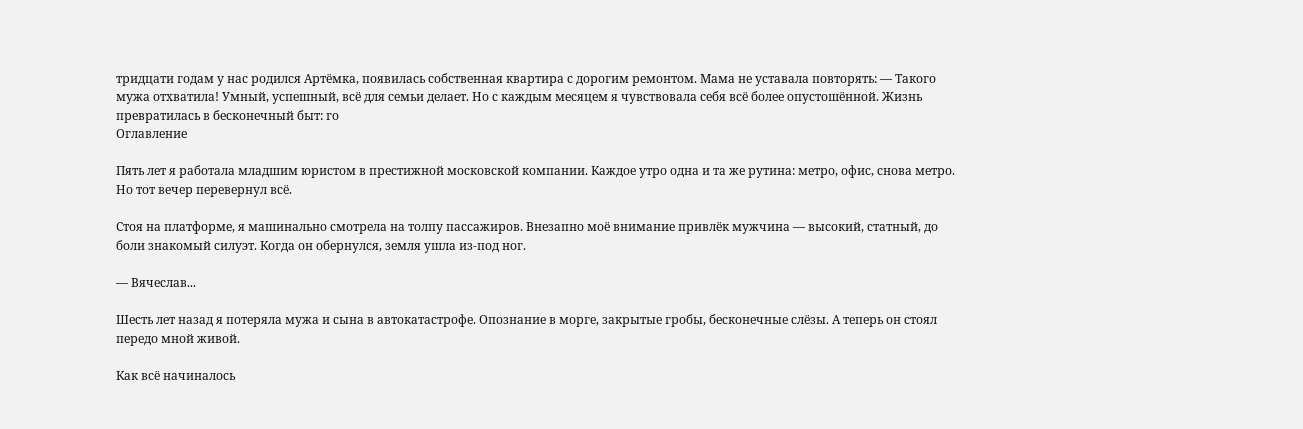тридцати годам у нас родился Артёмка, появилась собственная квартира с дорогим ремонтом. Мама не уставала повторять: — Такого мужа отхватила! Умный, успешный, всё для семьи делает. Но с каждым месяцем я чувствовала себя всё более опустошённой. Жизнь превратилась в бесконечный быт: го
Оглавление

Пять лет я работала младшим юристом в престижной московской компании. Каждое утро одна и та же рутина: метро, офис, снова метро. Но тот вечер перевернул всё.

Стоя на платформе, я машинально смотрела на толпу пассажиров. Внезапно моё внимание привлёк мужчина — высокий, статный, до боли знакомый силуэт. Когда он обернулся, земля ушла из-под ног.

— Вячеслав...

Шесть лет назад я потеряла мужа и сына в автокатастрофе. Опознание в морге, закрытые гробы, бесконечные слёзы. А теперь он стоял передо мной живой.

Как всё начиналось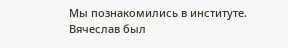Мы познакомились в институте. Вячеслав был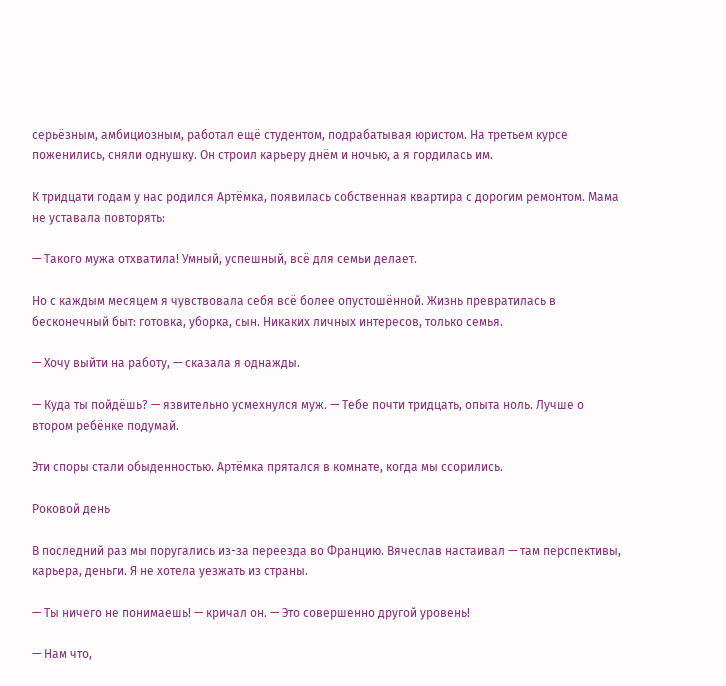серьёзным, амбициозным, работал ещё студентом, подрабатывая юристом. На третьем курсе поженились, сняли однушку. Он строил карьеру днём и ночью, а я гордилась им.

К тридцати годам у нас родился Артёмка, появилась собственная квартира с дорогим ремонтом. Мама не уставала повторять:

— Такого мужа отхватила! Умный, успешный, всё для семьи делает.

Но с каждым месяцем я чувствовала себя всё более опустошённой. Жизнь превратилась в бесконечный быт: готовка, уборка, сын. Никаких личных интересов, только семья.

— Хочу выйти на работу, — сказала я однажды.

— Куда ты пойдёшь? — язвительно усмехнулся муж. — Тебе почти тридцать, опыта ноль. Лучше о втором ребёнке подумай.

Эти споры стали обыденностью. Артёмка прятался в комнате, когда мы ссорились.

Роковой день

В последний раз мы поругались из-за переезда во Францию. Вячеслав настаивал — там перспективы, карьера, деньги. Я не хотела уезжать из страны.

— Ты ничего не понимаешь! — кричал он. — Это совершенно другой уровень!

— Нам что,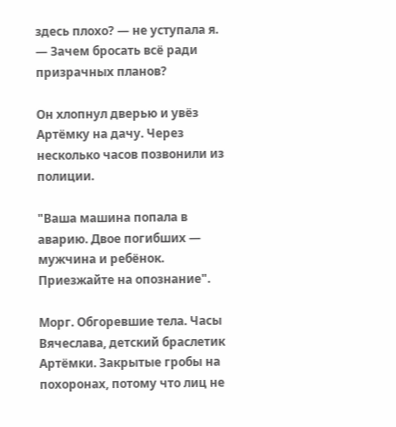здесь плохо? — не уступала я. — Зачем бросать всё ради призрачных планов?

Он хлопнул дверью и увёз Артёмку на дачу. Через несколько часов позвонили из полиции.

"Ваша машина попала в аварию. Двое погибших — мужчина и ребёнок. Приезжайте на опознание".

Морг. Обгоревшие тела. Часы Вячеслава, детский браслетик Артёмки. Закрытые гробы на похоронах, потому что лиц не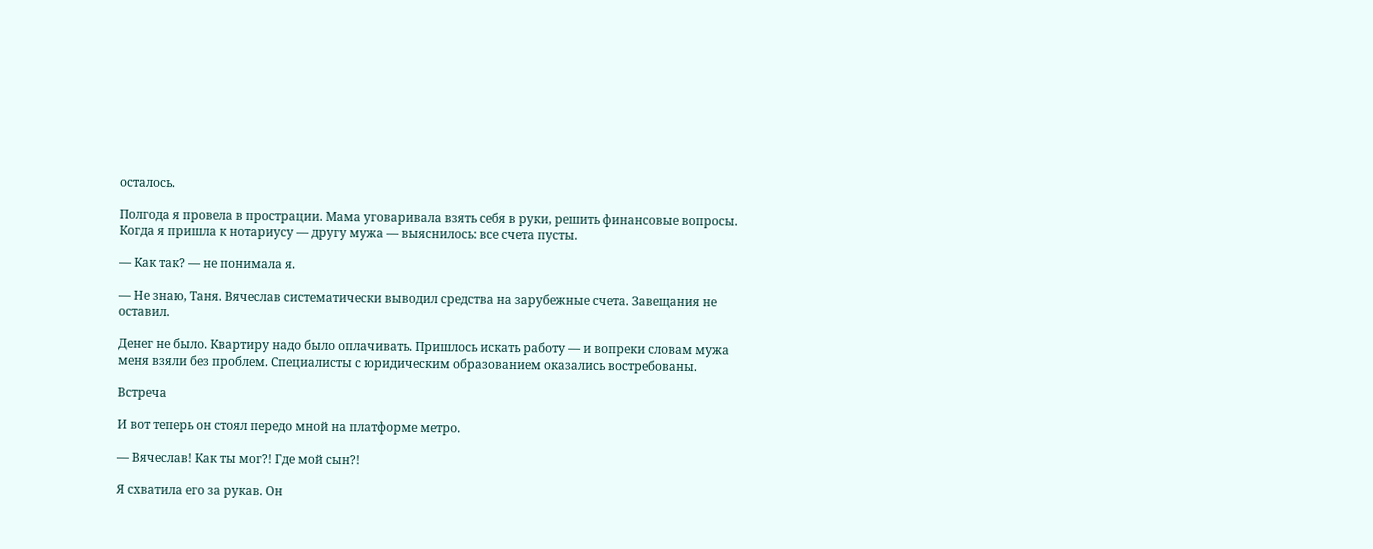осталось.

Полгода я провела в прострации. Мама уговаривала взять себя в руки, решить финансовые вопросы. Когда я пришла к нотариусу — другу мужа — выяснилось: все счета пусты.

— Как так? — не понимала я.

— Не знаю, Таня. Вячеслав систематически выводил средства на зарубежные счета. Завещания не оставил.

Денег не было. Квартиру надо было оплачивать. Пришлось искать работу — и вопреки словам мужа меня взяли без проблем. Специалисты с юридическим образованием оказались востребованы.

Встреча

И вот теперь он стоял передо мной на платформе метро.

— Вячеслав! Как ты мог?! Где мой сын?!

Я схватила его за рукав. Он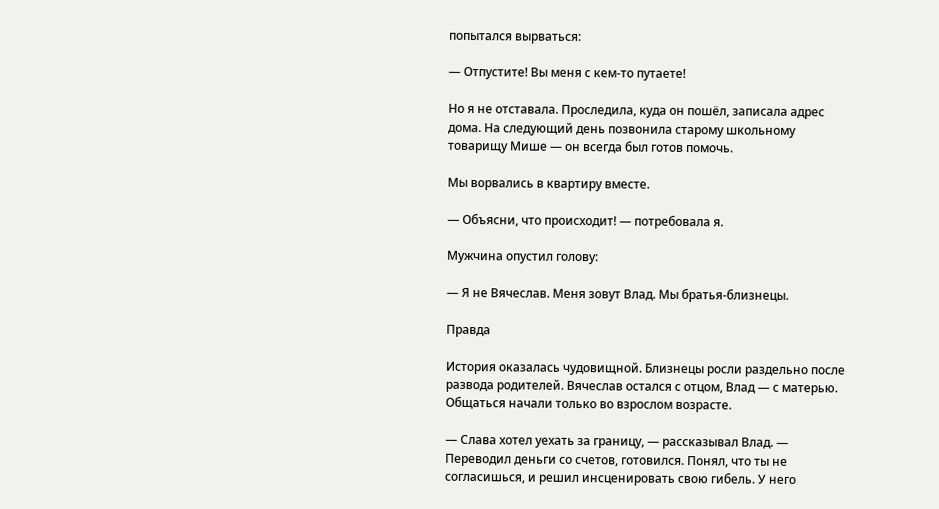попытался вырваться:

— Отпустите! Вы меня с кем-то путаете!

Но я не отставала. Проследила, куда он пошёл, записала адрес дома. На следующий день позвонила старому школьному товарищу Мише — он всегда был готов помочь.

Мы ворвались в квартиру вместе.

— Объясни, что происходит! — потребовала я.

Мужчина опустил голову:

— Я не Вячеслав. Меня зовут Влад. Мы братья-близнецы.

Правда

История оказалась чудовищной. Близнецы росли раздельно после развода родителей. Вячеслав остался с отцом, Влад — с матерью. Общаться начали только во взрослом возрасте.

— Слава хотел уехать за границу, — рассказывал Влад. — Переводил деньги со счетов, готовился. Понял, что ты не согласишься, и решил инсценировать свою гибель. У него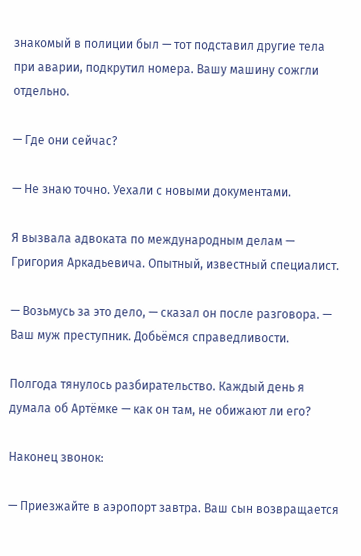знакомый в полиции был — тот подставил другие тела при аварии, подкрутил номера. Вашу машину сожгли отдельно.

— Где они сейчас?

— Не знаю точно. Уехали с новыми документами.

Я вызвала адвоката по международным делам — Григория Аркадьевича. Опытный, известный специалист.

— Возьмусь за это дело, — сказал он после разговора. — Ваш муж преступник. Добьёмся справедливости.

Полгода тянулось разбирательство. Каждый день я думала об Артёмке — как он там, не обижают ли его?

Наконец звонок:

— Приезжайте в аэропорт завтра. Ваш сын возвращается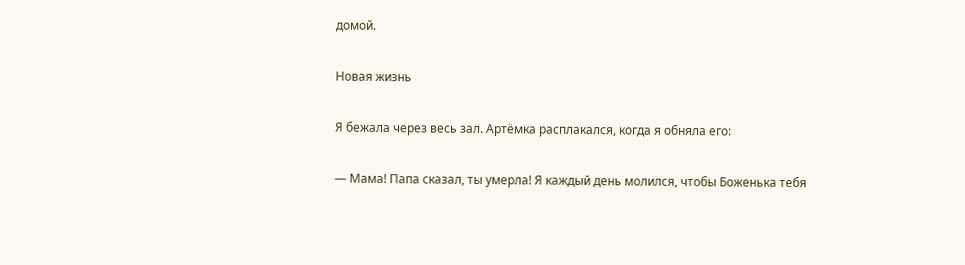домой.

Новая жизнь

Я бежала через весь зал. Артёмка расплакался, когда я обняла его:

— Мама! Папа сказал, ты умерла! Я каждый день молился, чтобы Боженька тебя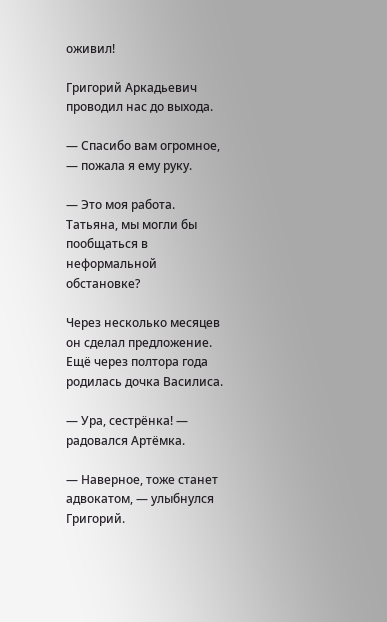оживил!

Григорий Аркадьевич проводил нас до выхода.

— Спасибо вам огромное, — пожала я ему руку.

— Это моя работа. Татьяна, мы могли бы пообщаться в неформальной обстановке?

Через несколько месяцев он сделал предложение. Ещё через полтора года родилась дочка Василиса.

— Ура, сестрёнка! — радовался Артёмка.

— Наверное, тоже станет адвокатом, — улыбнулся Григорий.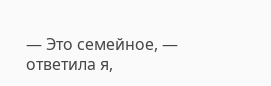— Это семейное, — ответила я,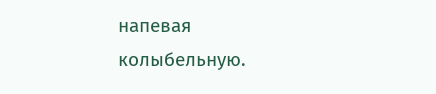напевая колыбельную.